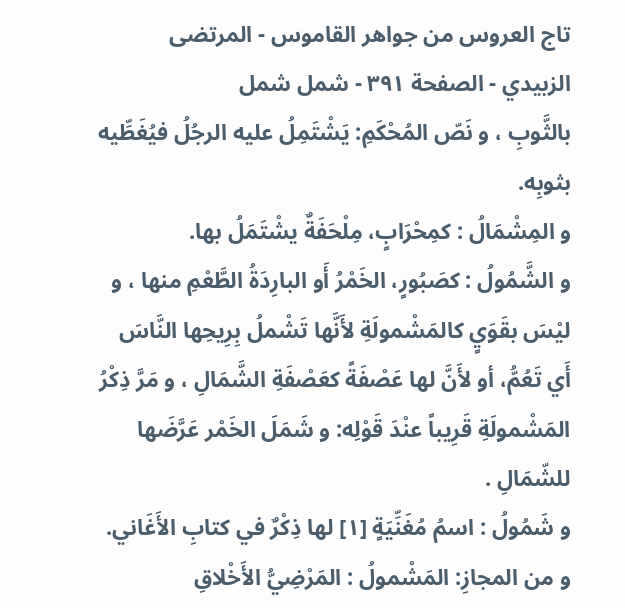تاج العروس من جواهر القاموس - المرتضى الزبيدي - الصفحة ٣٩١ - شمل شمل
بالثَّوبِ ، و نَصّ المُحْكَمِ: يَشْتَمِلُ عليه الرجُلُ فيُغَطِّيه بثوبِه.
و المِشْمَالُ : كمِحْرَابٍ، مِلْحَفَةٌ يشْتَمَلُ بها.
و الشَّمُولُ : كصَبُورٍ، الخَمْرُ أَو البارِدَةُ الطَّعْمِ منها ، و ليْسَ بقَوَيٍ كالمَشْمولَةِ لأَنَّها تَشْملُ بِرِيحِها النَّاسَ أَي تَعُمُّ، أو لأَنَّ لها عَصْفَةً كعَصْفَةِ الشَّمَالِ ، و مَرَّ ذِكْرُ المَشْمولَةِ قَرِيباً عنْدَ قَوْلِه: و شَمَلَ الخَمْر عَرَّضَها للشّمَالِ .
و شَمُولُ : اسمُ مُغَنِّيَةٍ [١] لها ذِكْرٌ في كتابِ الأَغَاني.
و من المجازِ: المَشْمولُ : المَرْضِيُّ الأَخْلاقِ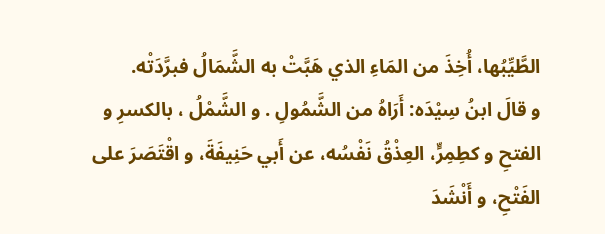الطَّيِّبُها، أُخِذَ من المَاءِ الذي هَبَّتْ به الشَّمَالُ فبرَّدَتْه.
و قالَ ابنُ سِيْدَه: أَرَاهُ من الشَّمُولِ . و الشَّمْلُ ، بالكسرِ و الفتحِ و كطِمِرٍّ، العِذْقُ نَفْسُه، عن أَبي حَنِيفَةَ، و اقْتَصَرَ على الفَتْحِ، و أَنْشَدَ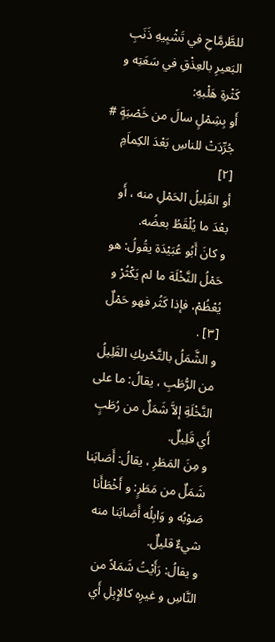للطَّرمَّاحِ في تَشْبِيهِ ذَنَبِ البَعيرِ بالعِذْقِ في سَعَتِه و كَثْرةِ هَلْبهِ:
أَو بِشِمْلٍ سالَ من خَصْبَةٍ # جُرِّدَتْ للناسِ بَعْدَ الكِماَمِ [٢]
أو القَلِيلُ الحَمْلِ منه ، أَو بعْدَ ما يُلْقَطُ بعضُه.
و كانَ أَبُو عُبَيْدَة يقُولُ: هو حَمْلُ النَّخْلَة ما لم يَكْثُرْ و يُعْظُمْ، فإذا كَثُر فهو حَمْلٌ [٣] .
و الشَّمَلُ بالتَّحْريكِ القَلِيلُ من الرُّطَبِ ، يقالُ: ما على النَّخْلَةِ إلاَّ شَمَلٌ من رُطَبٍ أَي قَلِيلٌ.
و مِنَ المَطَرِ ، يقالُ: أَصَابَنا شَمَلٌ من مَطَرٍ: و أَخْطَأَنا صَوْبُه و وَابِلُه أَصَابَنا منه شيءٌ قليلٌ.
و يقالُ: رَأَيْتُ شَمَلاً من النَّاسِ و غيرِه كالإِبِلِ أَي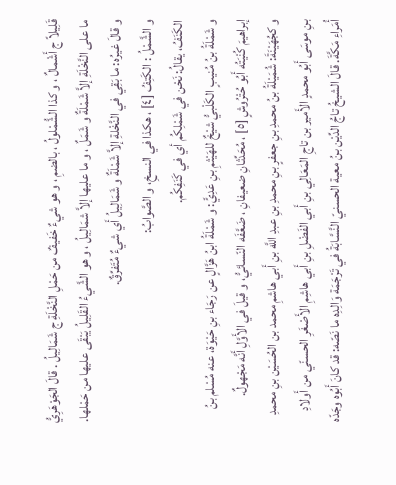قَلِيلاً ج أَشْمالٌ ، و كذا الشُّمْلولُ ، بالضمِ ، و هو شيءٌ خَفيفٌ من حَمْلِ النَّخْلَةِ ج شَمَالِيلُ . قالَ الجَوْهَرِيُّ ما على النَّخْلَةِ إلاَّ شَمْلَةٌ و شَمَلٌ ، و ما عليها إلاَّ شمَالِيلُ ، و هو الشَّيءُ القَلِيلُ يَبْقَى عليها من حَمْلها. و قالَ غيرُه: ما بَقِي في النَّخْلةِ إلاَّ شَمْلَةٌ و شَمَالِيلُ أَي شيءٌ مُتَفرِّقٌ.
و الشَّمْلُ : الكَتِفُ [٤] ، هكذا في النسخِ، و الصَّوابُ:
الكَنَفُ، يقالُ: نَحْن في شَمْلِكُم أي في كَنَفِكُم.
و شَمْلَةُ بنُ مُنيبٍ الكَلْبيُّ شيْخٌ للهَيْثمِ بنِ عَدِيٍّ: و شَمْلَةُ ابنُ هَزَّالٍ عن رَجَاء بنِ حَيْوَة، عنه مُسْلم بنُ إبراهيمَ كُنْيَتُه أَبُو حُتْرُوشٍ [٥] ، مُحَدِّثانِ ضعيفانِ ، ضَعَّفَه النّسائيُّ، و قيلَ في الأَوَّلِ أَنَّه مَجْهولٌ.
و كجُهَيْنَةَ: شُمَيْلَةُ بنُ محمدِ بنِ جعفرٍ بنِ محمدِ بنِ عبدِ اللَّه بنِ أَبي هاشمِ محمد بن الحُسَيْن بنِ محمدِ بنِ موسَى أَبُو محمدٍ الأَمير بن تاجِ المَعَالِي بنِ أَبي الفَضْلِ بنِ أَبي هاشِمِ الأَصْغَرِ الحسنّي من أَولادِ أُمَراءِ مَكَّةَ. قالَ الشيخُ تاجُ الدِّيْن بنُ معية الحسنيّ النَّسَّابَةُ في تَرْجَمَة وَالِدِه ما نَصّه: قد كانَ أَبُوه وجَدّه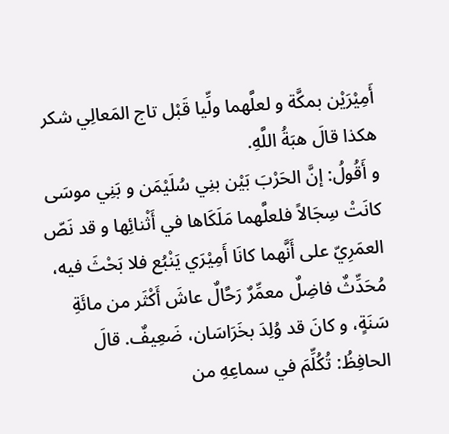أَمِيْرَيْن بمكَّة و لعلَّهما ولِّيا قَبْل تاج المَعالِي شكر هكذا قالَ هبَةُ اللَّهِ.
و أَقُولُ: إنَّ الحَرْبَ بَيْن بنِي سُلَيْمَن و بَنِي موسَى كانَتْ سِجَالاً فلعلَّهما مَلَكَاها في أَثْنائِها و قد نَصّ العمَرِيّ على أَنَّهما كانَا أَمِيْرَي يَنْبُع فلا بَحْثَ فيه، مُحَدِّثٌ فاضِلٌ معمِّرٌ رَحَّالٌ عاشَ أَكْثَر من مائَةِ سَنَةٍ، و كانَ قد وُلِدَ بخَرَاسَان، ضَعِيفٌ. قالَ الحافِظُ: تُكُلِّمَ في سماعِهِ من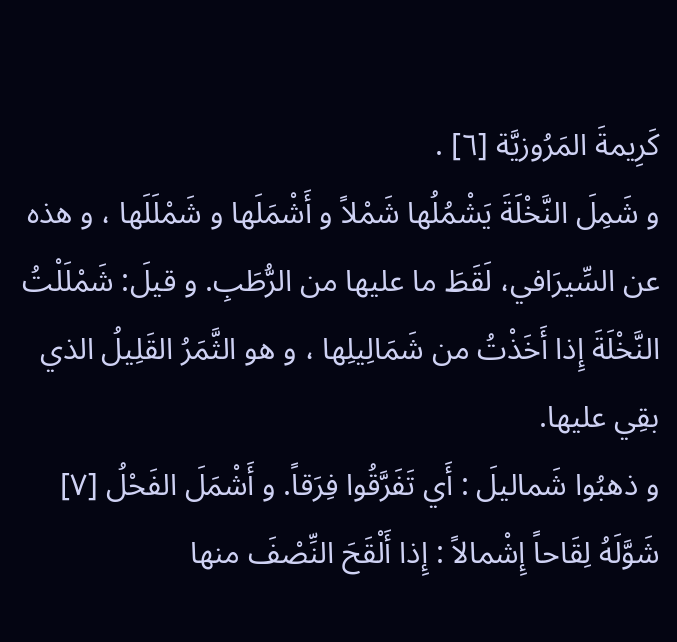كَرِيمةَ المَرُوزيَّة [٦] .
و شَمِلَ النَّخْلَةَ يَشْمُلُها شَمْلاً و أَشْمَلَها و شَمْلَلَها ، و هذه عن السِّيرَافي، لَقَطَ ما عليها من الرُّطَبِ. و قيلَ: شَمْلَلْتُ النَّخْلَةَ إِذا أَخَذْتُ من شَمَالِيلِها ، و هو الثَّمَرُ القَلِيلُ الذي بقِي عليها.
و ذهبُوا شَماليلَ : أَي تَفَرَّقُوا فِرَقاً. و أَشْمَلَ الفَحْلُ [٧] شَوَّلَهُ لِقَاحاً إِشْمالاً : إِذا أَلْقَحَ النِّصْفَ منها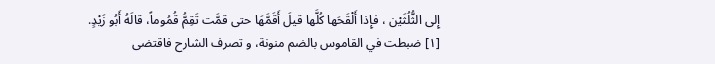إِلى الثُّلُثَيْن ، فإِذا أَلْقَحَها كُلَّها قيلَ أَقَمَّهَا حتى قمَّت تَقِمُّ قُمُوماً، قالَهُ أَبُو زَيْدٍ.
[١] ضبطت في القاموس بالضم منونة، و تصرف الشارح فاقتضى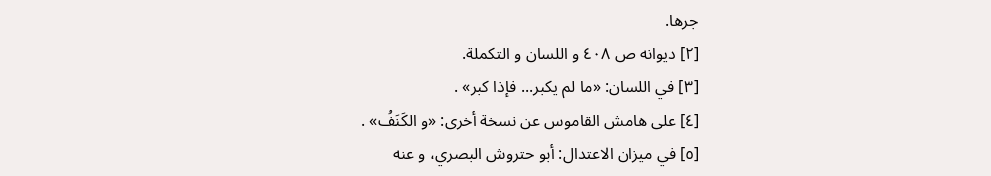جرها.
[٢] ديوانه ص ٤٠٨ و اللسان و التكملة.
[٣] في اللسان: «ما لم يكبر... فإذا كبر» .
[٤] على هامش القاموس عن نسخة أخرى: «و الكَنَفُ» .
[٥] في ميزان الاعتدال: أبو حتروش البصري، و عنه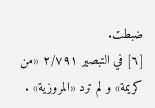ضبطت.
[٦] في التبصير ٢/٧٩١ «من كريمة» و لم ترد «المروزية» .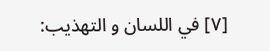[٧] في اللسان و التهذيب: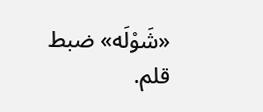«شَوْلَه» ضبط قلم.